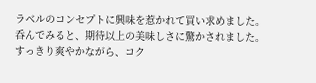ラベルのコンセプトに興味を惹かれて買い求めました。
呑んでみると、期待以上の美味しさに驚かされました。
すっきり爽やかながら、コク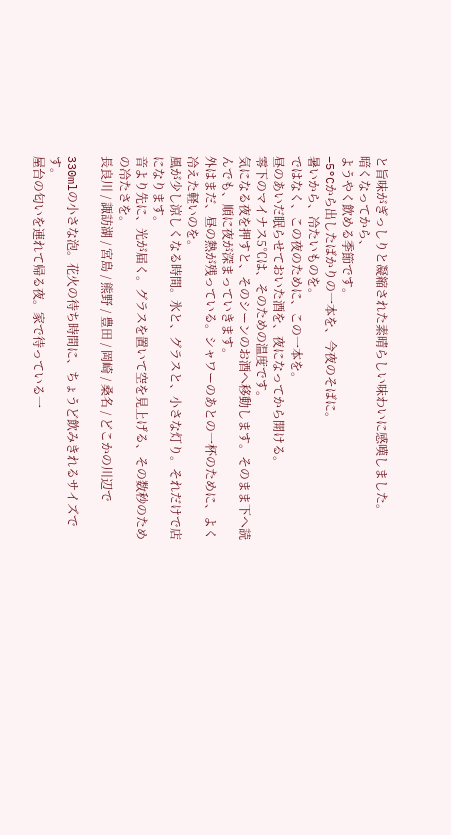と旨味がぎっしりと凝縮された素晴らしい味わいに感嘆しました。
暗くなってから、
ようやく飲める季節です。
−5°Cから出したばかりの一本を、今夜のそばに。
暑いから、冷たいものを。
ではなく、この夜のために、この一本を。
昼のあいだ眠らせておいた酒を、夜になってから開ける。
零下のマイナス5℃は、そのための温度です。
気になる夜を押すと、そのシーンのお酒へ移動します。そのまま下へ読んでも、順に夜が深まっていきます。
外はまだ、昼の熱が残っている。シャワーのあとの一杯のために、よく冷えた軽いのを。
風が少し涼しくなる時間。氷と、グラスと、小さな灯り。それだけで店になります。
音より先に、光が届く。グラスを置いて空を見上げる、その数秒のための冷たさを。
長良川 / 諏訪湖 / 宮島 / 熊野 / 豊田 / 岡崎 / 桑名 / どこかの川辺で

330mlの小さな泡。花火の待ち時間に、ちょうど飲みきれるサイズです。
屋台の匂いを連れて帰る夜。家で待っている一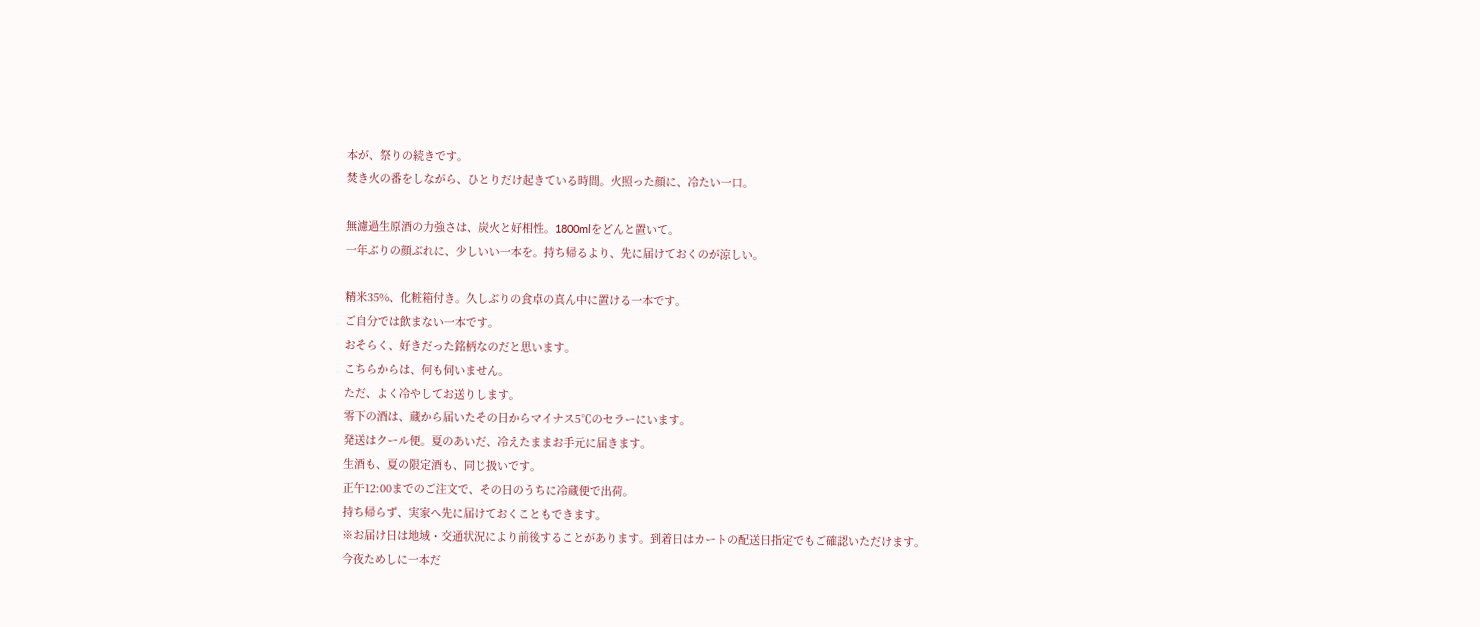本が、祭りの続きです。
焚き火の番をしながら、ひとりだけ起きている時間。火照った顔に、冷たい一口。

無濾過生原酒の力強さは、炭火と好相性。1800mlをどんと置いて。
一年ぶりの顔ぶれに、少しいい一本を。持ち帰るより、先に届けておくのが涼しい。

精米35%、化粧箱付き。久しぶりの食卓の真ん中に置ける一本です。
ご自分では飲まない一本です。
おそらく、好きだった銘柄なのだと思います。
こちらからは、何も伺いません。
ただ、よく冷やしてお送りします。
零下の酒は、蔵から届いたその日からマイナス5℃のセラーにいます。
発送はクール便。夏のあいだ、冷えたままお手元に届きます。
生酒も、夏の限定酒も、同じ扱いです。
正午12:00までのご注文で、その日のうちに冷蔵便で出荷。
持ち帰らず、実家へ先に届けておくこともできます。
※お届け日は地域・交通状況により前後することがあります。到着日はカートの配送日指定でもご確認いただけます。
今夜ためしに一本だ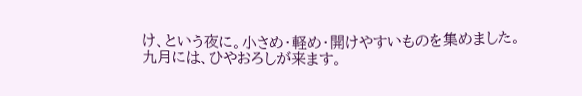け、という夜に。小さめ・軽め・開けやすいものを集めました。
九月には、ひやおろしが来ます。